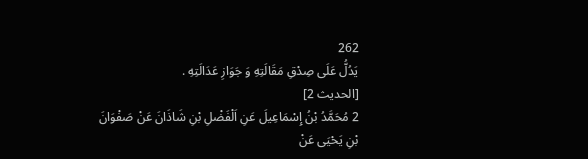262
يَدُلُّ عَلَى صِدْقِ مَقَالَتِهِ وَ جَوَازِ عَدَالَتِهِ .
[الحديث 2]
2 مُحَمَّدُ بْنُ إِسْمَاعِيلَ عَنِ اَلْفَضْلِ بْنِ شَاذَانَ عَنْ صَفْوَانَ بْنِ يَحْيَى عَنْ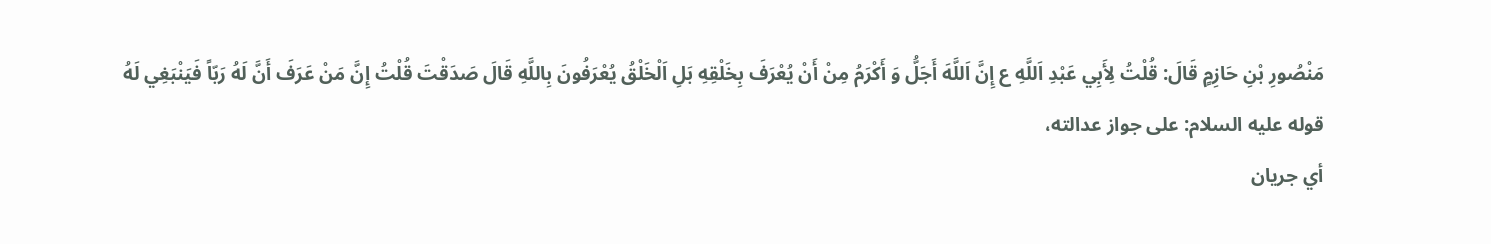مَنْصُورِ بْنِ حَازِمٍ قَالَ: قُلْتُ لِأَبِي عَبْدِ اَللَّهِ ع إِنَّ اَللَّهَ أَجَلُّ وَ أَكْرَمُ مِنْ أَنْ يُعْرَفَ بِخَلْقِهِ بَلِ اَلْخَلْقُ يُعْرَفُونَ بِاللَّهِ قَالَ صَدَقْتَ قُلْتُ إِنَّ مَنْ عَرَفَ أَنَّ لَهُ رَبّاً فَيَنْبَغِي لَهُ
قوله عليه السلام: على جواز عدالته،
أي جريان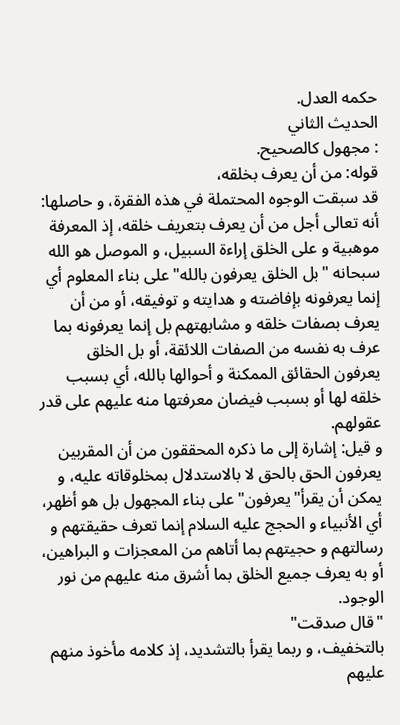حكمه العدل.
الحديث الثاني
: مجهول كالصحيح.
قوله: من أن يعرف بخلقه،
قد سبقت الوجوه المحتملة في هذه الفقرة، و حاصلها: أنه تعالى أجل من أن يعرف بتعريف خلقه، إذ المعرفة موهبية و على الخلق إراءة السبيل، و الموصل هو الله سبحانه "بل الخلق يعرفون بالله" على بناء المعلوم أي إنما يعرفونه بإفاضته و هدايته و توفيقه، أو من أن يعرف بصفات خلقه و مشابهتهم بل إنما يعرفونه بما عرف به نفسه من الصفات اللائقة، أو بل الخلق يعرفون الحقائق الممكنة و أحوالها بالله، أي بسبب خلقه لها أو بسبب فيضان معرفتها منه عليهم على قدر عقولهم.
و قيل: إشارة إلى ما ذكره المحققون من أن المقربين يعرفون الحق بالحق لا بالاستدلال بمخلوقاته عليه، و يمكن أن يقرأ"يعرفون"على بناء المجهول بل هو أظهر، أي الأنبياء و الحجج عليه السلام إنما تعرف حقيقتهم و رسالتهم و حجيتهم بما أتاهم من المعجزات و البراهين، أو به يعرف جميع الخلق بما أشرق منه عليهم من نور الوجود.
"قال صدقت"
بالتخفيف، و ربما يقرأ بالتشديد، إذ كلامه مأخوذ منهم عليهم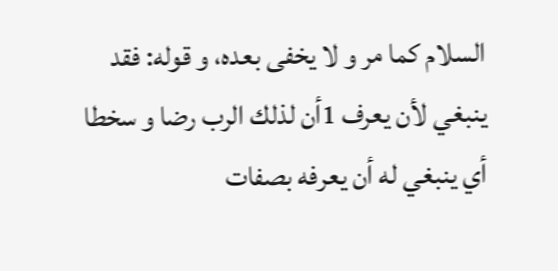السلام كما مر و لا يخفى بعده، و قوله: فقد ينبغي لأن يعرف 1أن لذلك الرب رضا و سخطا أي ينبغي له أن يعرفه بصفات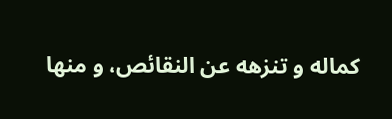كماله و تنزهه عن النقائص، و منها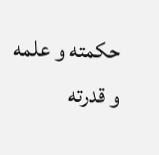حكمته و علمه و قدرته